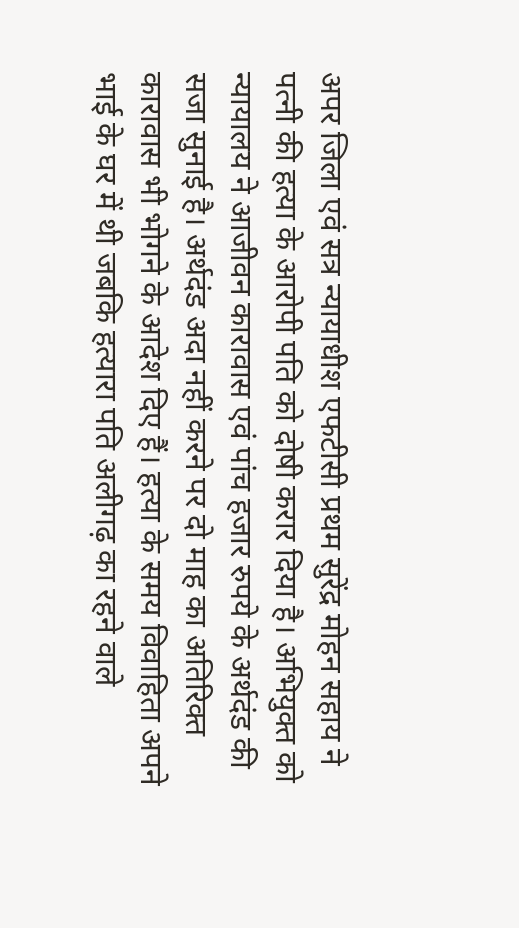अपर जिला एवं सत्र न्यायाधीश एफटीसी प्रथम सुरेंद्र मोहन सहाय ने पत्नी की हत्या के आरोपी पति को दोषी करार दिया है। अभियुक्त को न्यायालय ने आजीवन कारावास एवं पांच हजार रुपये के अर्थदंड की सजा सुनाई है। अर्थदंड अदा नहीं करने पर दो माह का अतिरिक्त कारावास भी भोगने के आदेश दिए हैं। हत्या के समय विवाहिता अपने भाई के घर में थी जबकि हत्यारा पति अलीगढ़ का रहने वाले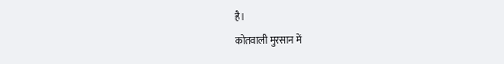है।
कोतवाली मुरसान में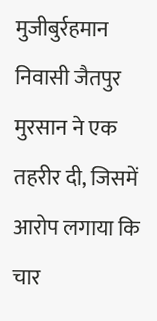मुजीबुर्रहमान निवासी जैतपुर मुरसान ने एक तहरीर दी, जिसमें आरोप लगाया कि चार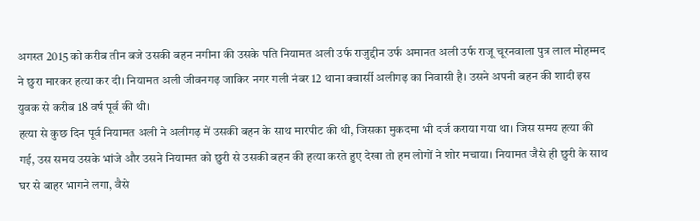अगस्त 2015 को करीब तीन बजे उसकी बहन नगीना की उसके पति नियामत अली उर्फ राजुद्दीन उर्फ अमानत अली उर्फ राजू चूरनवाला पुत्र लाल मोहम्मद ने छुरा मारकर हत्या कर दी। नियामत अली जीवनगढ़ जाकिर नगर गली नंबर 12 थाना क्वार्सी अलीगढ़ का निवासी है। उसने अपनी बहन की शादी इस युवक से करीब 18 वर्ष पूर्व की थी।
हत्या से कुछ दिन पूर्व नियामत अली ने अलीगढ़ में उसकी बहन के साथ मारपीट की थी, जिसका मुकदमा भी दर्ज कराया गया था। जिस समय हत्या की गई, उस समय उसके भांजे और उसने नियामत को छुरी से उसकी बहन की हत्या करते हुए देखा तो हम लोगों ने शोर मचाया। नियामत जैसे ही छुरी के साथ घर से बाहर भागने लगा, वैसे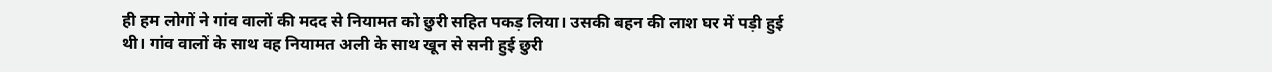ही हम लोगों ने गांव वालों की मदद से नियामत को छुरी सहित पकड़ लिया। उसकी बहन की लाश घर में पड़ी हुई थी। गांव वालों के साथ वह नियामत अली के साथ खून से सनी हुई छुरी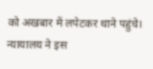को अखबार में लपेटकर थाने पहुंचे। न्यायालय ने इस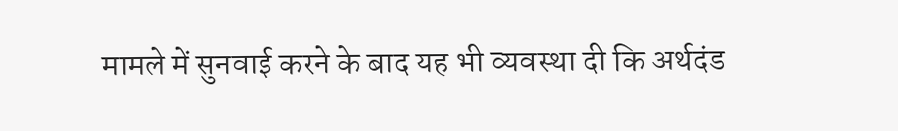मामले में सुनवाई करने के बाद यह भी व्यवस्था दी कि अर्थदंड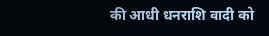की आधी धनराशि वादी को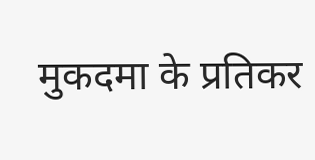मुकदमा के प्रतिकर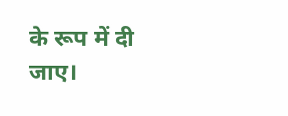के रूप में दी जाए।